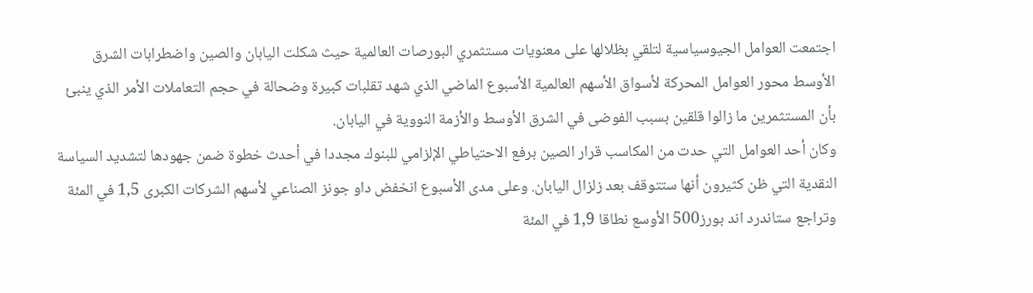اجتمعت العوامل الجيوسياسية لتلقي بظلالها على معنويات مستثمري البورصات العالمية حيث شكلت اليابان والصين واضطرابات الشرق الأوسط محور العوامل المحركة لأسواق الأسهم العالمية الأسبوع الماضي الذي شهد تقلبات كبيرة وضحالة في حجم التعاملات الأمر الذي ينبئ بأن المستثمرين ما زالوا قلقين بسبب الفوضى في الشرق الأوسط والأزمة النووية في اليابان.
وكان أحد العوامل التي حدت من المكاسب قرار الصين برفع الاحتياطي الإلزامي للبنوك مجددا في أحدث خطوة ضمن جهودها لتشديد السياسة النقدية التي ظن كثيرون أنها ستتوقف بعد زلزال اليابان. وعلى مدى الأسبوع انخفض داو جونز الصناعي لأسهم الشركات الكبرى 1,5 في المئة وتراجع ستاندرد اند بورز500 الأوسع نطاقا 1,9 في المئة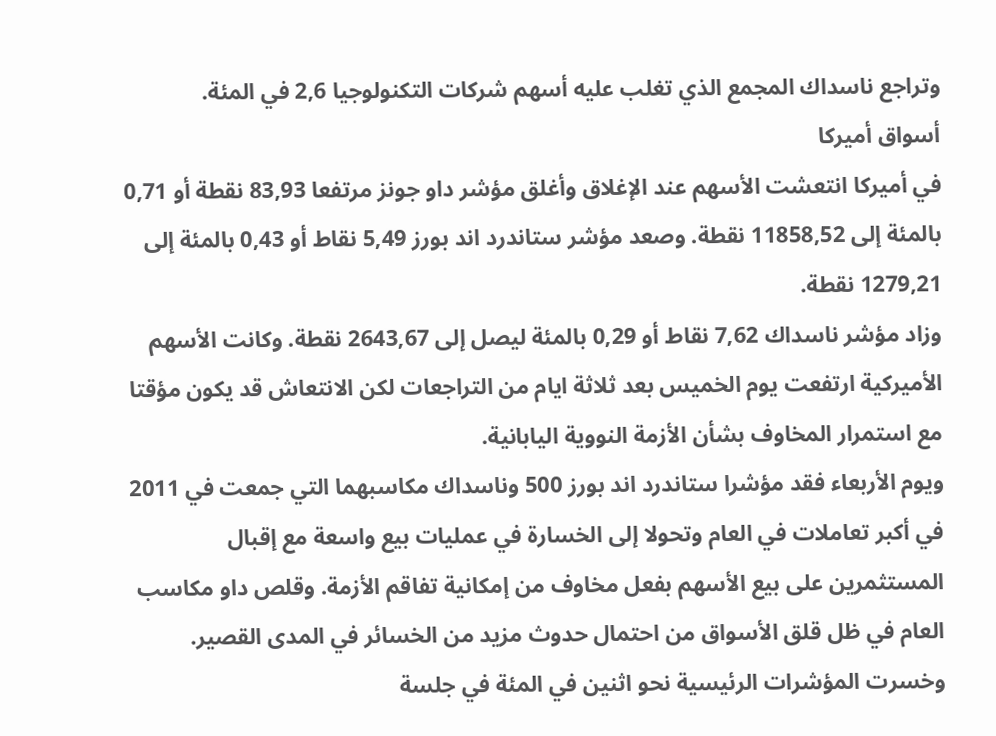وتراجع ناسداك المجمع الذي تغلب عليه أسهم شركات التكنولوجيا 2,6 في المئة.
أسواق أميركا
في أميركا انتعشت الأسهم عند الإغلاق وأغلق مؤشر داو جونز مرتفعا 83,93 نقطة أو 0,71 بالمئة إلى 11858,52 نقطة. وصعد مؤشر ستاندرد اند بورز 5,49 نقاط أو 0,43 بالمئة إلى 1279,21 نقطة.
وزاد مؤشر ناسداك 7,62 نقاط أو 0,29 بالمئة ليصل إلى 2643,67 نقطة. وكانت الأسهم الأميركية ارتفعت يوم الخميس بعد ثلاثة ايام من التراجعات لكن الانتعاش قد يكون مؤقتا مع استمرار المخاوف بشأن الأزمة النووية اليابانية.
ويوم الأربعاء فقد مؤشرا ستاندرد اند بورز 500 وناسداك مكاسبهما التي جمعت في 2011 في أكبر تعاملات في العام وتحولا إلى الخسارة في عمليات بيع واسعة مع إقبال المستثمرين على بيع الأسهم بفعل مخاوف من إمكانية تفاقم الأزمة. وقلص داو مكاسب العام في ظل قلق الأسواق من احتمال حدوث مزيد من الخسائر في المدى القصير.
وخسرت المؤشرات الرئيسية نحو اثنين في المئة في جلسة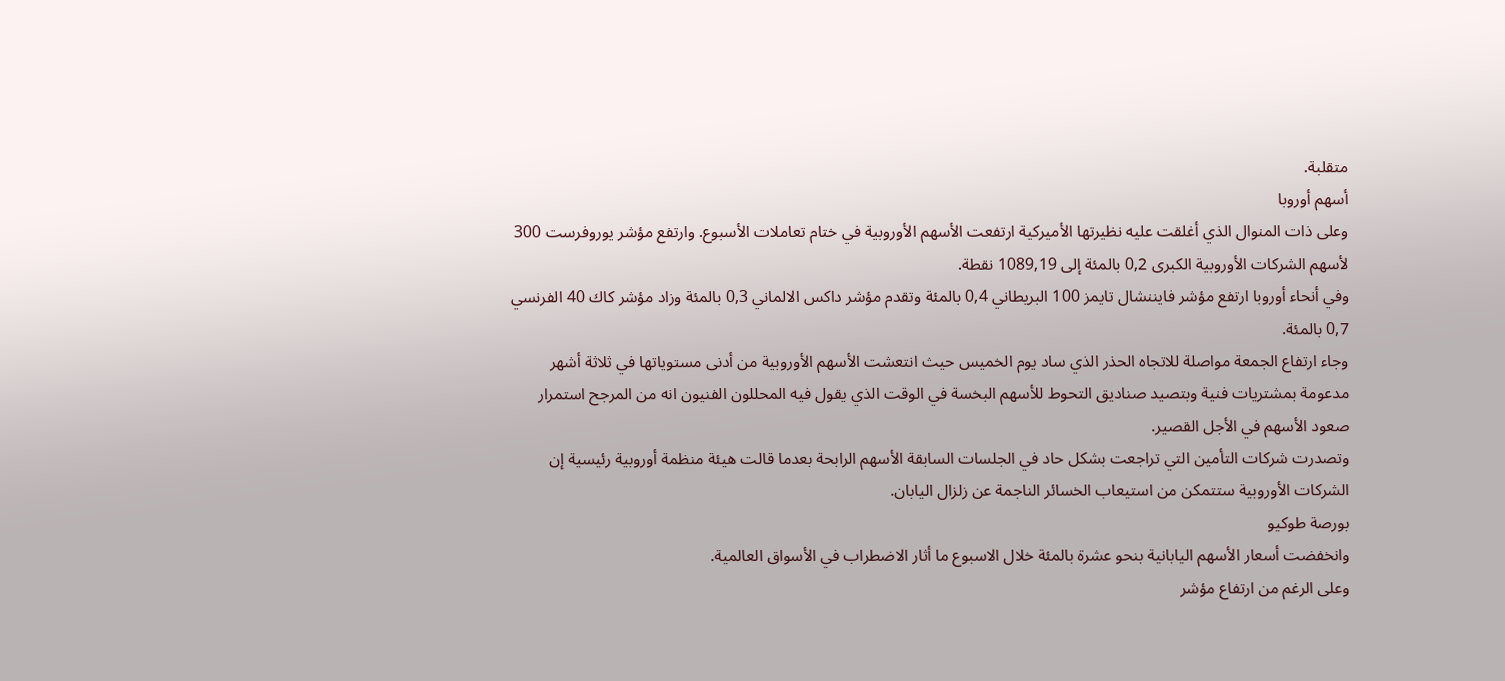متقلبة.
أسهم أوروبا
وعلى ذات المنوال الذي أغلقت عليه نظيرتها الأميركية ارتفعت الأسهم الأوروبية في ختام تعاملات الأسبوع. وارتفع مؤشر يوروفرست 300 لأسهم الشركات الأوروبية الكبرى 0,2 بالمئة إلى 1089,19 نقطة.
وفي أنحاء أوروبا ارتفع مؤشر فايننشال تايمز 100 البريطاني 0,4 بالمئة وتقدم مؤشر داكس الالماني 0,3 بالمئة وزاد مؤشر كاك 40 الفرنسي 0,7 بالمئة.
وجاء ارتفاع الجمعة مواصلة للاتجاه الحذر الذي ساد يوم الخميس حيث انتعشت الأسهم الأوروبية من أدنى مستوياتها في ثلاثة أشهر مدعومة بمشتريات فنية وبتصيد صناديق التحوط للأسهم البخسة في الوقت الذي يقول فيه المحللون الفنيون انه من المرجح استمرار صعود الأسهم في الأجل القصير.
وتصدرت شركات التأمين التي تراجعت بشكل حاد في الجلسات السابقة الأسهم الرابحة بعدما قالت هيئة منظمة أوروبية رئيسية إن الشركات الأوروبية ستتمكن من استيعاب الخسائر الناجمة عن زلزال اليابان.
بورصة طوكيو
وانخفضت أسعار الأسهم اليابانية بنحو عشرة بالمئة خلال الاسبوع ما أثار الاضطراب في الأسواق العالمية.
وعلى الرغم من ارتفاع مؤشر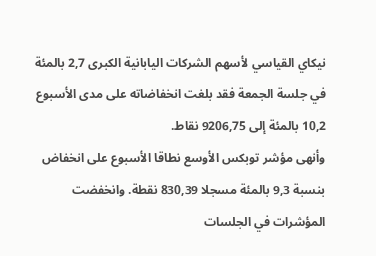نيكاي القياسي لأسهم الشركات اليابانية الكبرى 2,7 بالمئة في جلسة الجمعة فقد بلغت انخفاضاته على مدى الأسبوع 10,2 بالمئة إلى 9206,75 نقاط.
وأنهى مؤشر توبكس الأوسع نطاقا الأسبوع على انخفاض بنسبة 9,3 بالمئة مسجلا 830,39 نقطة. وانخفضت المؤشرات في الجلسات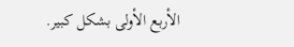الأربع الأولى بشكل كبير.